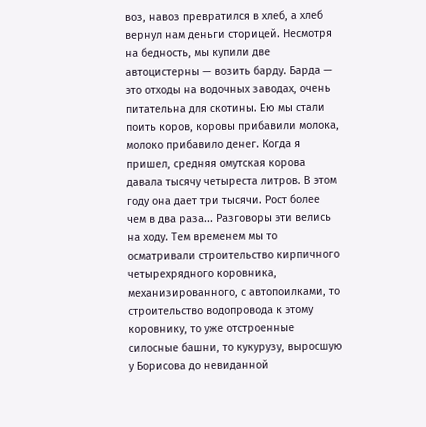воз, навоз превратился в хлеб, а хлеб вернул нам деньги сторицей. Несмотря на бедность, мы купили две автоцистерны — возить барду. Барда — это отходы на водочных заводах, очень питательна для скотины. Ею мы стали поить коров, коровы прибавили молока, молоко прибавило денег. Когда я пришел, средняя омутская корова давала тысячу четыреста литров. В этом году она дает три тысячи. Рост более чем в два раза... Разговоры эти велись на ходу. Тем временем мы то осматривали строительство кирпичного четырехрядного коровника, механизированного, с автопоилками, то строительство водопровода к этому коровнику, то уже отстроенные силосные башни, то кукурузу, выросшую у Борисова до невиданной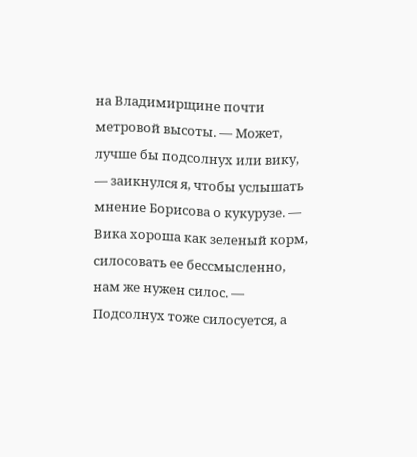на Владимирщине почти метровой высоты. — Может, лучше бы подсолнух или вику, — заикнулся я, чтобы услышать мнение Борисова о кукурузе. — Вика хороша как зеленый корм, силосовать ее бессмысленно, нам же нужен силос. — Подсолнух тоже силосуется, а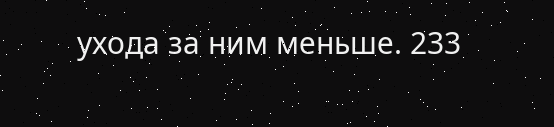ухода за ним меньше. 233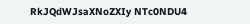RkJQdWJsaXNoZXIy NTc0NDU4